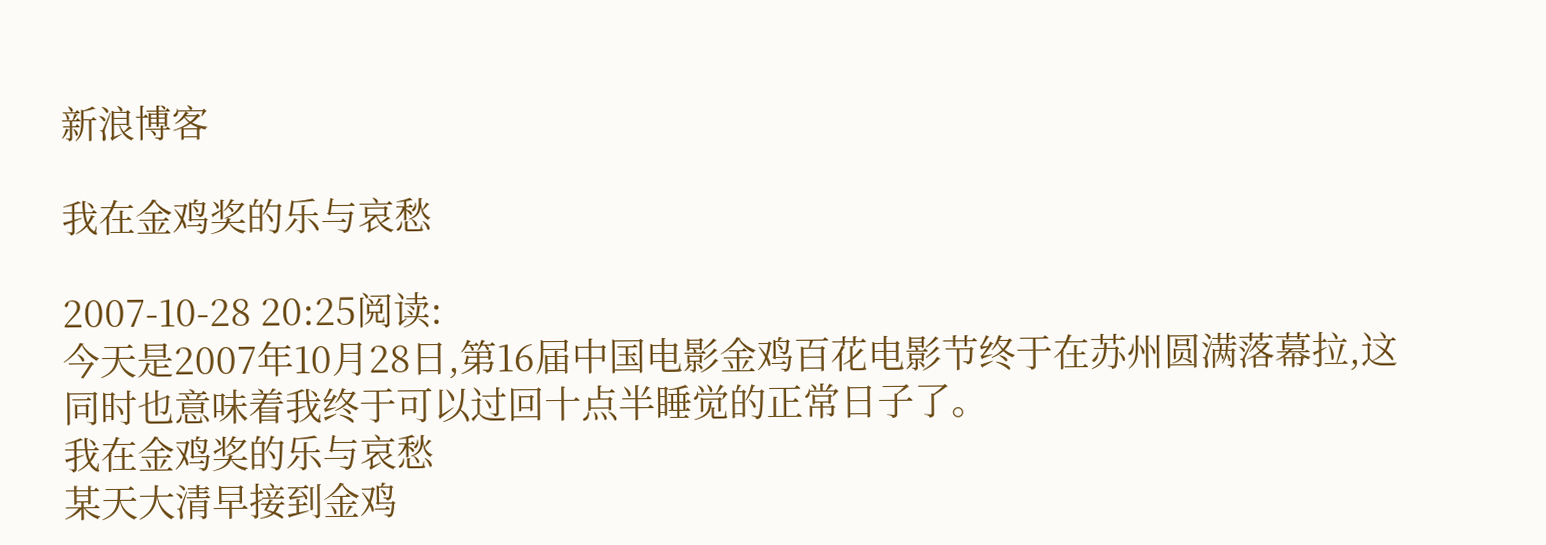新浪博客

我在金鸡奖的乐与哀愁

2007-10-28 20:25阅读:
今天是2007年10月28日,第16届中国电影金鸡百花电影节终于在苏州圆满落幕拉,这同时也意味着我终于可以过回十点半睡觉的正常日子了。
我在金鸡奖的乐与哀愁
某天大清早接到金鸡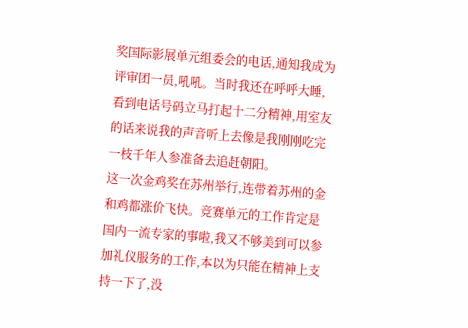奖国际影展单元组委会的电话,通知我成为评审团一员,吼吼。当时我还在呼呼大睡,看到电话号码立马打起十二分精神,用室友的话来说我的声音听上去像是我刚刚吃完一枝千年人参准备去追赶朝阳。
这一次金鸡奖在苏州举行,连带着苏州的金和鸡都涨价飞快。竞赛单元的工作肯定是国内一流专家的事啦,我又不够美到可以参加礼仪服务的工作,本以为只能在精神上支持一下了,没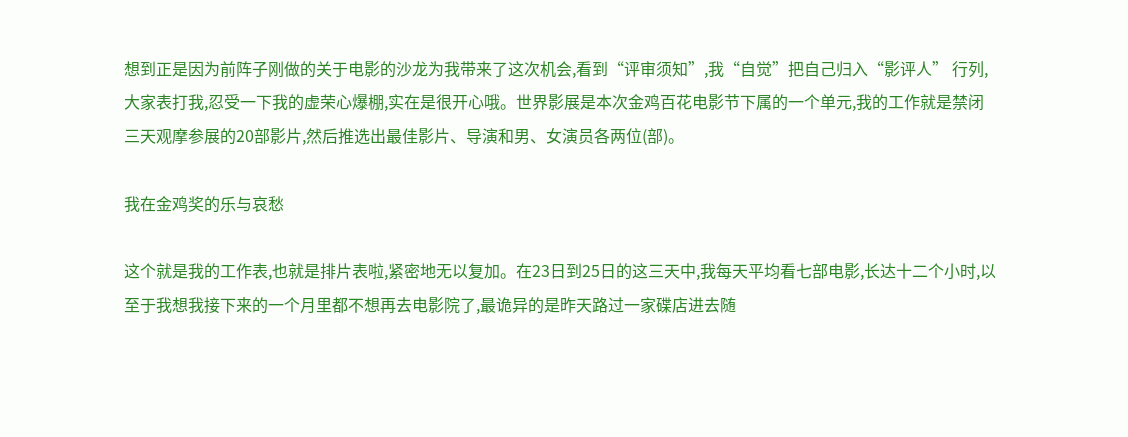想到正是因为前阵子刚做的关于电影的沙龙为我带来了这次机会,看到“评审须知”,我“自觉”把自己归入“影评人” 行列,大家表打我,忍受一下我的虚荣心爆棚,实在是很开心哦。世界影展是本次金鸡百花电影节下属的一个单元,我的工作就是禁闭三天观摩参展的20部影片,然后推选出最佳影片、导演和男、女演员各两位(部)。

我在金鸡奖的乐与哀愁

这个就是我的工作表,也就是排片表啦,紧密地无以复加。在23日到25日的这三天中,我每天平均看七部电影,长达十二个小时,以至于我想我接下来的一个月里都不想再去电影院了,最诡异的是昨天路过一家碟店进去随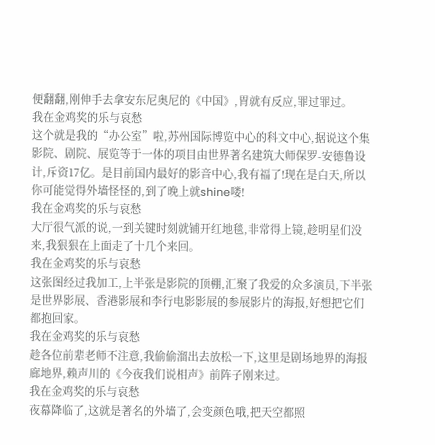便翻翻,刚伸手去拿安东尼奥尼的《中国》,胃就有反应,罪过罪过。
我在金鸡奖的乐与哀愁
这个就是我的“办公室”啦,苏州国际博览中心的科文中心,据说这个集影院、剧院、展览等于一体的项目由世界著名建筑大师保罗-安德鲁设计,斥资17亿。是目前国内最好的影音中心,我有福了!现在是白天,所以你可能觉得外墙怪怪的,到了晚上就shine喽!
我在金鸡奖的乐与哀愁
大厅很气派的说,一到关键时刻就铺开红地毯,非常得上镜,趁明星们没来,我狠狠在上面走了十几个来回。
我在金鸡奖的乐与哀愁
这张图经过我加工,上半张是影院的顶棚,汇聚了我爱的众多演员,下半张是世界影展、香港影展和李行电影影展的参展影片的海报,好想把它们都抱回家。
我在金鸡奖的乐与哀愁
趁各位前辈老师不注意,我偷偷溜出去放松一下,这里是剧场地界的海报廊地界,赖声川的《今夜我们说相声》前阵子刚来过。
我在金鸡奖的乐与哀愁
夜幕降临了,这就是著名的外墙了,会变颜色哦,把天空都照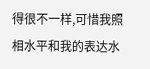得很不一样,可惜我照相水平和我的表达水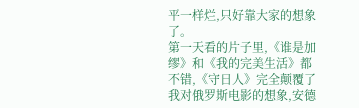平一样烂,只好靠大家的想象了。
第一天看的片子里,《谁是加缪》和《我的完美生活》都不错,《守日人》完全颠覆了我对俄罗斯电影的想象,安德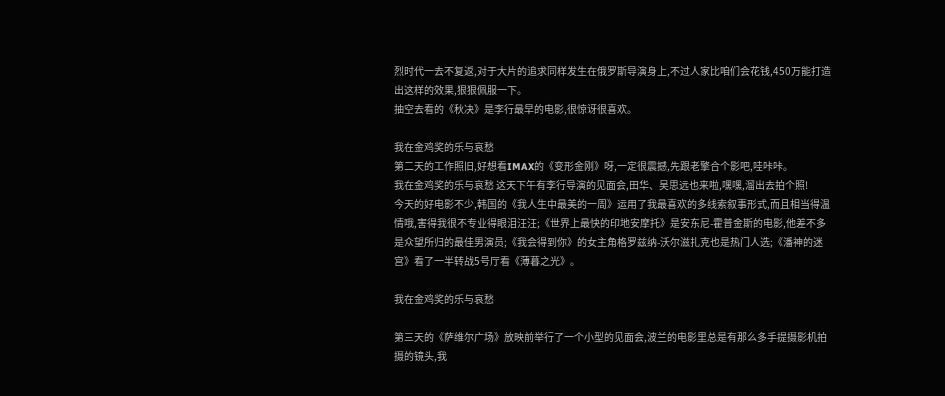烈时代一去不复返,对于大片的追求同样发生在俄罗斯导演身上,不过人家比咱们会花钱,450万能打造出这样的效果,狠狠佩服一下。
抽空去看的《秋决》是李行最早的电影,很惊讶很喜欢。

我在金鸡奖的乐与哀愁
第二天的工作照旧,好想看IMAX的《变形金刚》呀,一定很震撼,先跟老擎合个影吧,哇咔咔。
我在金鸡奖的乐与哀愁 这天下午有李行导演的见面会,田华、吴思远也来啦,嘿嘿,溜出去拍个照!
今天的好电影不少,韩国的《我人生中最美的一周》运用了我最喜欢的多线索叙事形式,而且相当得温情哦,害得我很不专业得眼泪汪汪;《世界上最快的印地安摩托》是安东尼-霍普金斯的电影,他差不多是众望所归的最佳男演员;《我会得到你》的女主角格罗兹纳-沃尔滋扎克也是热门人选;《潘神的迷宫》看了一半转战5号厅看《薄暮之光》。

我在金鸡奖的乐与哀愁

第三天的《萨维尔广场》放映前举行了一个小型的见面会,波兰的电影里总是有那么多手提摄影机拍摄的镜头,我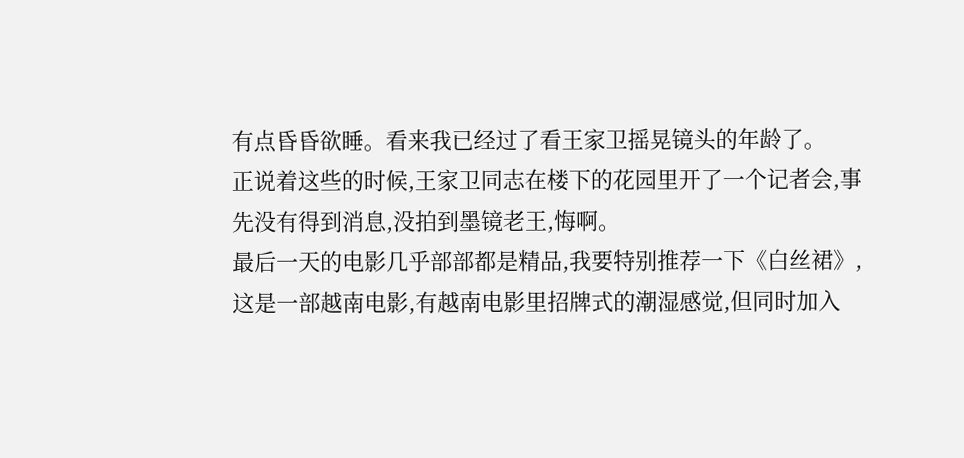有点昏昏欲睡。看来我已经过了看王家卫摇晃镜头的年龄了。
正说着这些的时候,王家卫同志在楼下的花园里开了一个记者会,事先没有得到消息,没拍到墨镜老王,悔啊。
最后一天的电影几乎部部都是精品,我要特别推荐一下《白丝裙》,这是一部越南电影,有越南电影里招牌式的潮湿感觉,但同时加入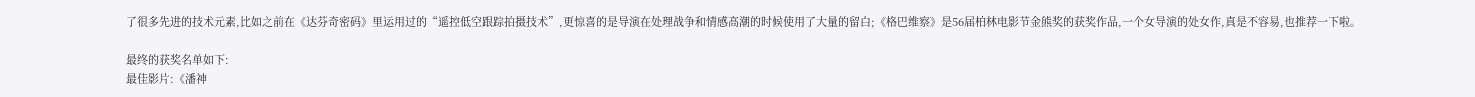了很多先进的技术元素,比如之前在《达芬奇密码》里运用过的“遥控低空跟踪拍摄技术”,更惊喜的是导演在处理战争和情感高潮的时候使用了大量的留白;《格巴维察》是56届柏林电影节金熊奖的获奖作品,一个女导演的处女作,真是不容易,也推荐一下啦。

最终的获奖名单如下:
最佳影片:《潘神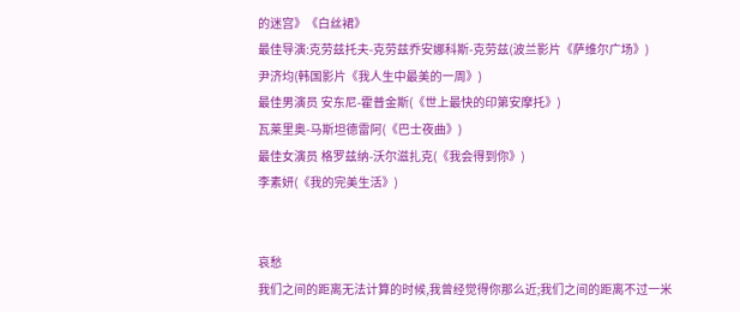的迷宫》《白丝裙》
最佳导演:克劳兹托夫-克劳兹乔安娜科斯-克劳兹(波兰影片《萨维尔广场》)
尹济均(韩国影片《我人生中最美的一周》)
最佳男演员 安东尼-霍普金斯(《世上最快的印第安摩托》)
瓦莱里奥-马斯坦德雷阿(《巴士夜曲》)
最佳女演员 格罗兹纳-沃尔滋扎克(《我会得到你》)
李素妍(《我的完美生活》)


哀愁
我们之间的距离无法计算的时候,我曾经觉得你那么近;我们之间的距离不过一米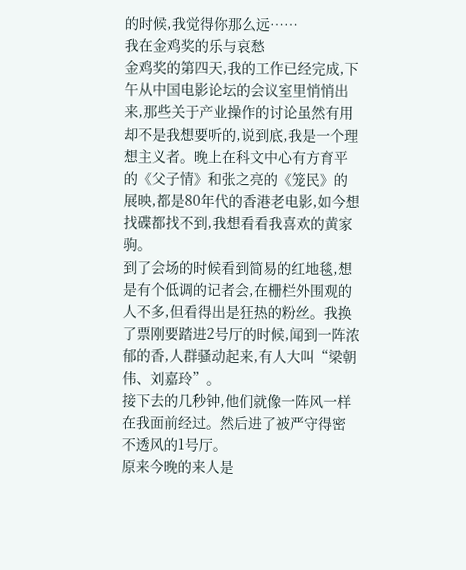的时候,我觉得你那么远……
我在金鸡奖的乐与哀愁
金鸡奖的第四天,我的工作已经完成,下午从中国电影论坛的会议室里悄悄出来,那些关于产业操作的讨论虽然有用却不是我想要听的,说到底,我是一个理想主义者。晚上在科文中心有方育平的《父子情》和张之亮的《笼民》的展映,都是80年代的香港老电影,如今想找碟都找不到,我想看看我喜欢的黄家驹。
到了会场的时候看到简易的红地毯,想是有个低调的记者会,在栅栏外围观的人不多,但看得出是狂热的粉丝。我换了票刚要踏进2号厅的时候,闻到一阵浓郁的香,人群骚动起来,有人大叫“梁朝伟、刘嘉玲”。
接下去的几秒钟,他们就像一阵风一样在我面前经过。然后进了被严守得密不透风的1号厅。
原来今晚的来人是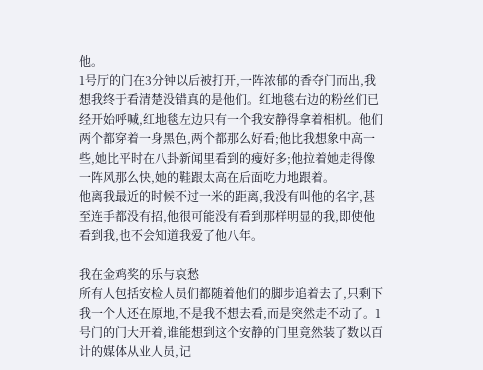他。
1号厅的门在3分钟以后被打开,一阵浓郁的香夺门而出,我想我终于看清楚没错真的是他们。红地毯右边的粉丝们已经开始呼喊,红地毯左边只有一个我安静得拿着相机。他们两个都穿着一身黑色,两个都那么好看;他比我想象中高一些,她比平时在八卦新闻里看到的瘦好多;他拉着她走得像一阵风那么快,她的鞋跟太高在后面吃力地跟着。
他离我最近的时候不过一米的距离,我没有叫他的名字,甚至连手都没有招,他很可能没有看到那样明显的我,即使他看到我,也不会知道我爱了他八年。

我在金鸡奖的乐与哀愁
所有人包括安检人员们都随着他们的脚步追着去了,只剩下我一个人还在原地,不是我不想去看,而是突然走不动了。1号门的门大开着,谁能想到这个安静的门里竟然装了数以百计的媒体从业人员,记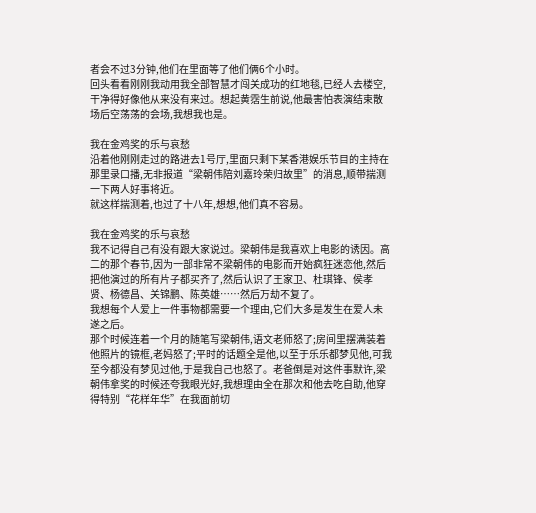者会不过3分钟,他们在里面等了他们俩6个小时。
回头看看刚刚我动用我全部智慧才闯关成功的红地毯,已经人去楼空,干净得好像他从来没有来过。想起黄霑生前说,他最害怕表演结束散场后空荡荡的会场,我想我也是。

我在金鸡奖的乐与哀愁
沿着他刚刚走过的路进去1号厅,里面只剩下某香港娱乐节目的主持在那里录口播,无非报道“梁朝伟陪刘嘉玲荣归故里”的消息,顺带揣测一下两人好事将近。
就这样揣测着,也过了十八年,想想,他们真不容易。

我在金鸡奖的乐与哀愁
我不记得自己有没有跟大家说过。梁朝伟是我喜欢上电影的诱因。高二的那个春节,因为一部非常不梁朝伟的电影而开始疯狂迷恋他,然后把他演过的所有片子都买齐了,然后认识了王家卫、杜琪锋、侯孝贤、杨德昌、关锦鹏、陈英雄……然后万劫不复了。
我想每个人爱上一件事物都需要一个理由,它们大多是发生在爱人未遂之后。
那个时候连着一个月的随笔写梁朝伟,语文老师怒了;房间里摆满装着他照片的镜框,老妈怒了;平时的话题全是他,以至于乐乐都梦见他,可我至今都没有梦见过他,于是我自己也怒了。老爸倒是对这件事默许,梁朝伟拿奖的时候还夸我眼光好,我想理由全在那次和他去吃自助,他穿得特别“花样年华”在我面前切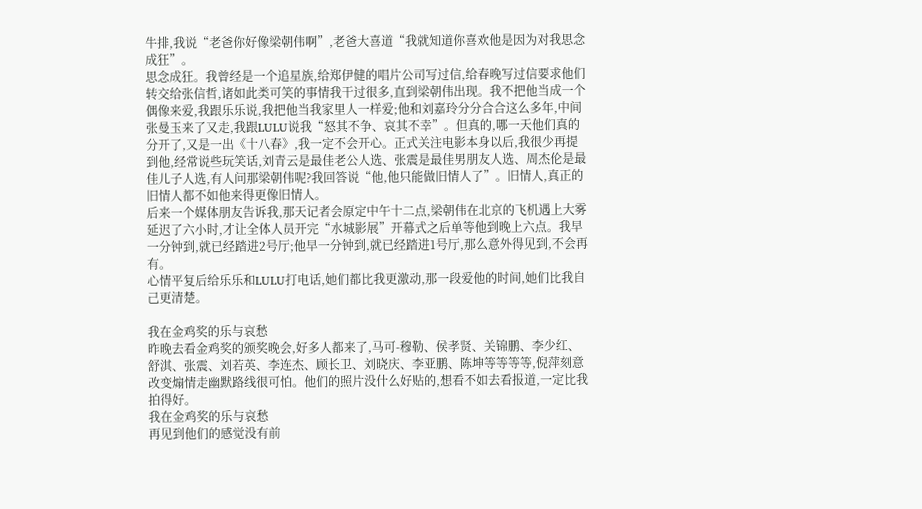牛排,我说“老爸你好像梁朝伟啊”,老爸大喜道“我就知道你喜欢他是因为对我思念成狂”。
思念成狂。我曾经是一个追星族,给郑伊健的唱片公司写过信,给春晚写过信要求他们转交给张信哲,诸如此类可笑的事情我干过很多,直到梁朝伟出现。我不把他当成一个偶像来爱,我跟乐乐说,我把他当我家里人一样爱;他和刘嘉玲分分合合这么多年,中间张曼玉来了又走,我跟LULU说我“怒其不争、哀其不幸”。但真的,哪一天他们真的分开了,又是一出《十八春》,我一定不会开心。正式关注电影本身以后,我很少再提到他,经常说些玩笑话,刘青云是最佳老公人选、张震是最佳男朋友人选、周杰伦是最佳儿子人选,有人问那梁朝伟呢?我回答说“他,他只能做旧情人了”。旧情人,真正的旧情人都不如他来得更像旧情人。
后来一个媒体朋友告诉我,那天记者会原定中午十二点,梁朝伟在北京的飞机遇上大雾延迟了六小时,才让全体人员开完“水城影展”开幕式之后单等他到晚上六点。我早一分钟到,就已经踏进2号厅;他早一分钟到,就已经踏进1号厅,那么意外得见到,不会再有。
心情平复后给乐乐和LULU打电话,她们都比我更激动,那一段爱他的时间,她们比我自己更清楚。

我在金鸡奖的乐与哀愁
昨晚去看金鸡奖的颁奖晚会,好多人都来了,马可-穆勒、侯孝贤、关锦鹏、李少红、舒淇、张震、刘若英、李连杰、顾长卫、刘晓庆、李亚鹏、陈坤等等等等,倪萍刻意改变煽情走幽默路线很可怕。他们的照片没什么好贴的,想看不如去看报道,一定比我拍得好。
我在金鸡奖的乐与哀愁
再见到他们的感觉没有前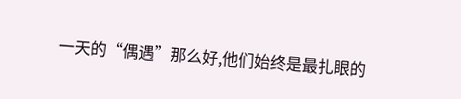一天的“偶遇”那么好,他们始终是最扎眼的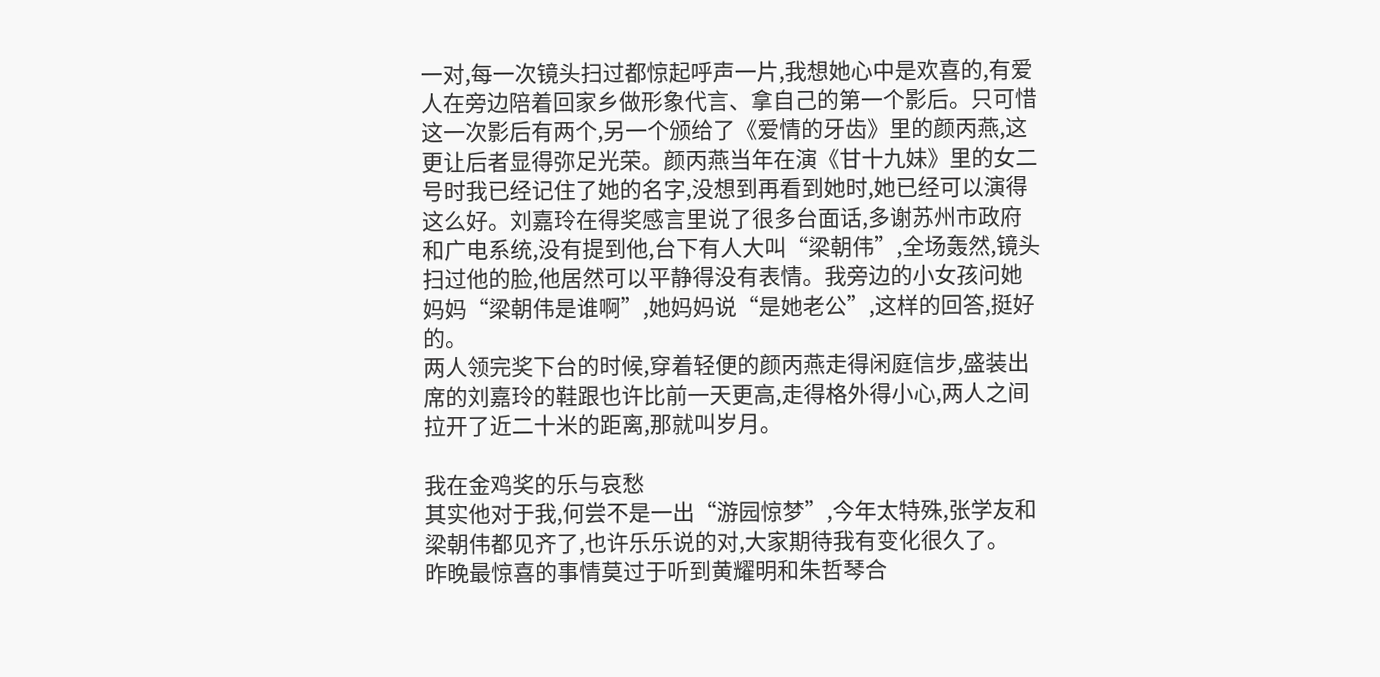一对,每一次镜头扫过都惊起呼声一片,我想她心中是欢喜的,有爱人在旁边陪着回家乡做形象代言、拿自己的第一个影后。只可惜这一次影后有两个,另一个颁给了《爱情的牙齿》里的颜丙燕,这更让后者显得弥足光荣。颜丙燕当年在演《甘十九妹》里的女二号时我已经记住了她的名字,没想到再看到她时,她已经可以演得这么好。刘嘉玲在得奖感言里说了很多台面话,多谢苏州市政府和广电系统,没有提到他,台下有人大叫“梁朝伟”,全场轰然,镜头扫过他的脸,他居然可以平静得没有表情。我旁边的小女孩问她妈妈“梁朝伟是谁啊”,她妈妈说“是她老公”,这样的回答,挺好的。
两人领完奖下台的时候,穿着轻便的颜丙燕走得闲庭信步,盛装出席的刘嘉玲的鞋跟也许比前一天更高,走得格外得小心,两人之间拉开了近二十米的距离,那就叫岁月。

我在金鸡奖的乐与哀愁
其实他对于我,何尝不是一出“游园惊梦”,今年太特殊,张学友和梁朝伟都见齐了,也许乐乐说的对,大家期待我有变化很久了。
昨晚最惊喜的事情莫过于听到黄耀明和朱哲琴合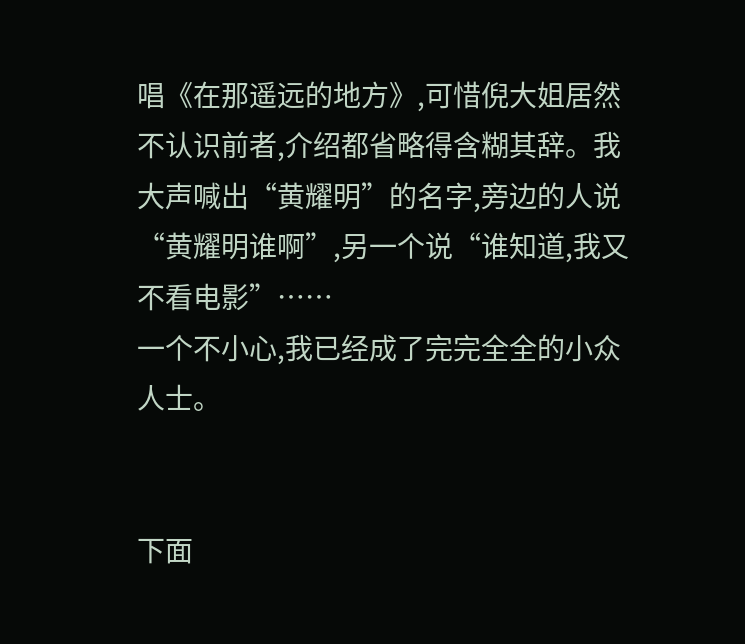唱《在那遥远的地方》,可惜倪大姐居然不认识前者,介绍都省略得含糊其辞。我大声喊出“黄耀明”的名字,旁边的人说“黄耀明谁啊”,另一个说“谁知道,我又不看电影”……
一个不小心,我已经成了完完全全的小众人士。


下面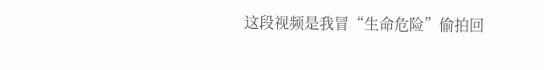这段视频是我冒“生命危险”偷拍回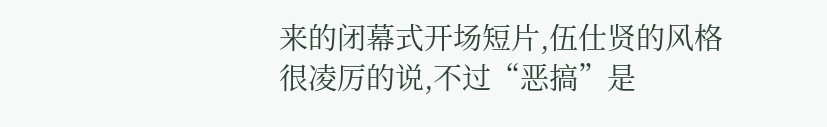来的闭幕式开场短片,伍仕贤的风格很凌厉的说,不过“恶搞”是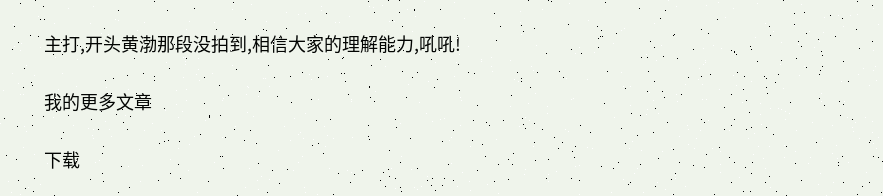主打,开头黄渤那段没拍到,相信大家的理解能力,吼吼!

我的更多文章

下载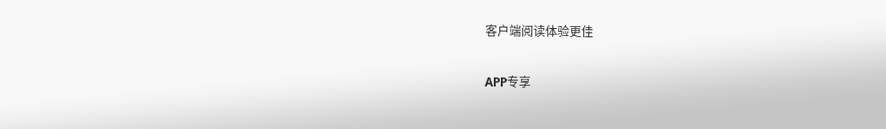客户端阅读体验更佳

APP专享